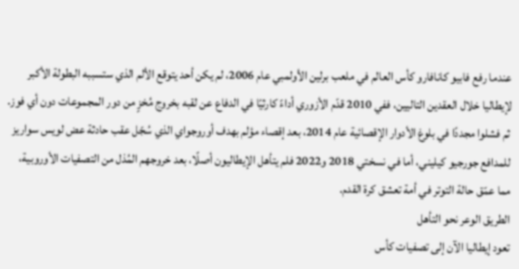عندما رفع فابيو كانافارو كأس العالم في ملعب برلين الأولمبي عام 2006، لم يكن أحد يتوقع الألم الذي ستسببه البطولة الأكبر لإيطاليا خلال العقدين التاليين، ففي 2010 قدّم الأزوري أداءً كارثيًا في الدفاع عن لقبه بخروج مُخزٍ من دور المجموعات دون أي فوز.
ثم فشلوا مجددًا في بلوغ الأدوار الإقصائية عام 2014، بعد إقصاء مؤلم بهدف أوروجواي الذي سُجّل عقب حادثة عض لويس سواريز للمدافع جورجيو كيليني، أما في نسختي 2018 و2022 فلم يتأهل الإيطاليون أصلًا، بعد خروجهم المُذل من التصفيات الأوروبية، مما عمّق حالة التوتر في أمة تعشق كرة القدم.
الطريق الوعر نحو التأهل
تعود إيطاليا الآن إلى تصفيات كأس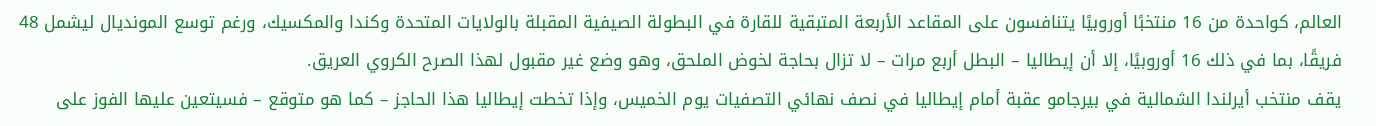العالم، كواحدة من 16 منتخبًا أوروبيًا يتنافسون على المقاعد الأربعة المتبقية للقارة في البطولة الصيفية المقبلة بالولايات المتحدة وكندا والمكسيك، ورغم توسع المونديال ليشمل 48 فريقًا، بما في ذلك 16 أوروبيًا، إلا أن إيطاليا – البطل أربع مرات – لا تزال بحاجة لخوض الملحق، وهو وضع غير مقبول لهذا الصرح الكروي العريق.
يقف منتخب أيرلندا الشمالية في بيرجامو عقبة أمام إيطاليا في نصف نهائي التصفيات يوم الخميس، وإذا تخطت إيطاليا هذا الحاجز – كما هو متوقع – فسيتعين عليها الفوز على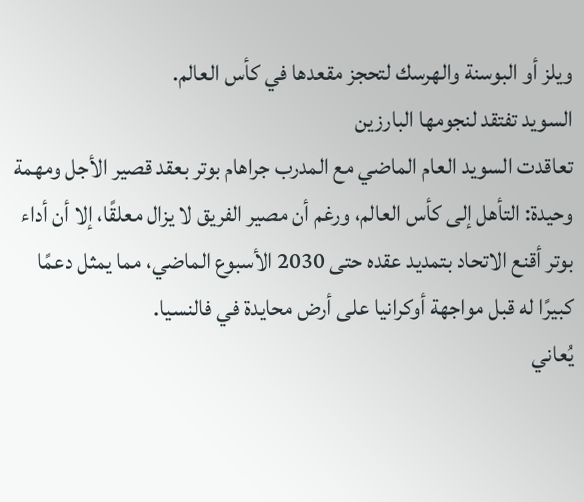ويلز أو البوسنة والهرسك لتحجز مقعدها في كأس العالم.
السويد تفتقد لنجومها البارزين
تعاقدت السويد العام الماضي مع المدرب جراهام بوتر بعقد قصير الأجل ومهمة وحيدة: التأهل إلى كأس العالم، ورغم أن مصير الفريق لا يزال معلقًا، إلا أن أداء بوتر أقنع الاتحاد بتمديد عقده حتى 2030 الأسبوع الماضي، مما يمثل دعمًا كبيرًا له قبل مواجهة أوكرانيا على أرض محايدة في فالنسيا.
يُعاني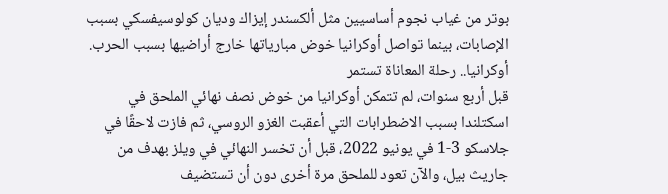بوتر من غياب نجوم أساسيين مثل ألكسندر إيزاك وديان كولوسيفسكي بسبب الإصابات، بينما تواصل أوكرانيا خوض مبارياتها خارج أراضيها بسبب الحرب.
أوكرانيا.. رحلة المعاناة تستمر
قبل أربع سنوات، لم تتمكن أوكرانيا من خوض نصف نهائي الملحق في اسكتلندا بسبب الاضطرابات التي أعقبت الغزو الروسي، ثم فازت لاحقًا في جلاسكو 3-1 في يونيو 2022، قبل أن تخسر النهائي في ويلز بهدف من جاريث بيل، والآن تعود للملحق مرة أخرى دون أن تستضيف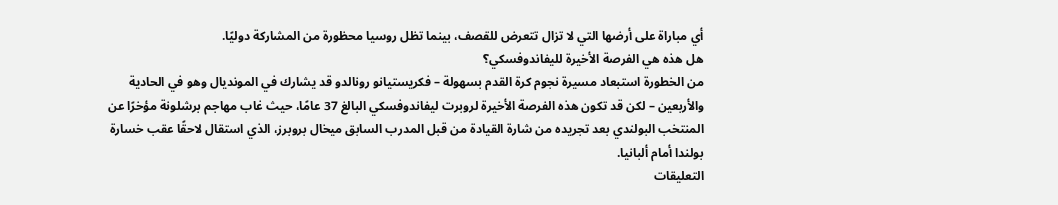أي مباراة على أرضها التي لا تزال تتعرض للقصف، بينما تظل روسيا محظورة من المشاركة دوليًا.
هل هذه هي الفرصة الأخيرة لليفاندوفسكي؟
من الخطورة استبعاد مسيرة نجوم كرة القدم بسهولة – فكريستيانو رونالدو قد يشارك في المونديال وهو في الحادية والأربعين – لكن قد تكون هذه الفرصة الأخيرة لروبرت ليفاندوفسكي البالغ 37 عامًا، حيث غاب مهاجم برشلونة مؤخرًا عن المنتخب البولندي بعد تجريده من شارة القيادة من قبل المدرب السابق ميخال بروبرز، الذي استقال لاحقًا عقب خسارة بولندا أمام ألبانيا.
التعليقات